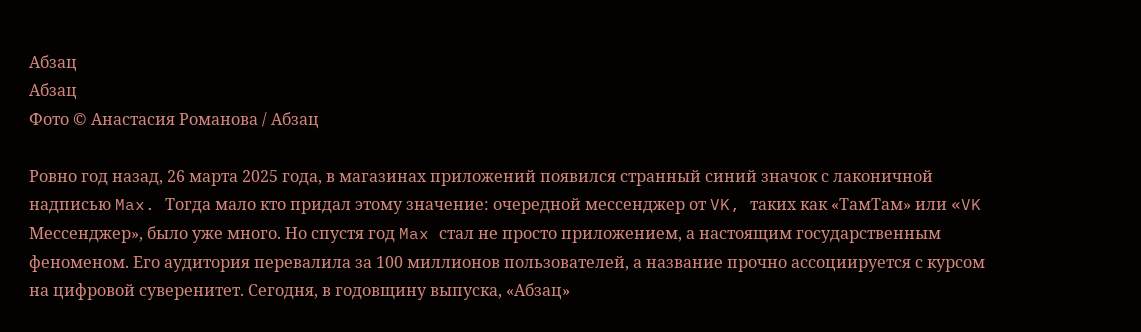Абзац
Абзац
Фото © Анастасия Романова / Абзац

Ровно год назад, 26 марта 2025 года, в магазинах приложений появился странный синий значок с лаконичной надписью Max. Тогда мало кто придал этому значение: очередной мессенджер от VK, таких как «ТамТам» или «VK Мессенджер», было уже много. Но спустя год Max стал не просто приложением, а настоящим государственным феноменом. Его аудитория перевалила за 100 миллионов пользователей, а название прочно ассоциируется с курсом на цифровой суверенитет. Сегодня, в годовщину выпуска, «Абзац»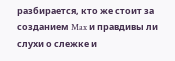разбирается, кто же стоит за созданием Max и правдивы ли слухи о слежке и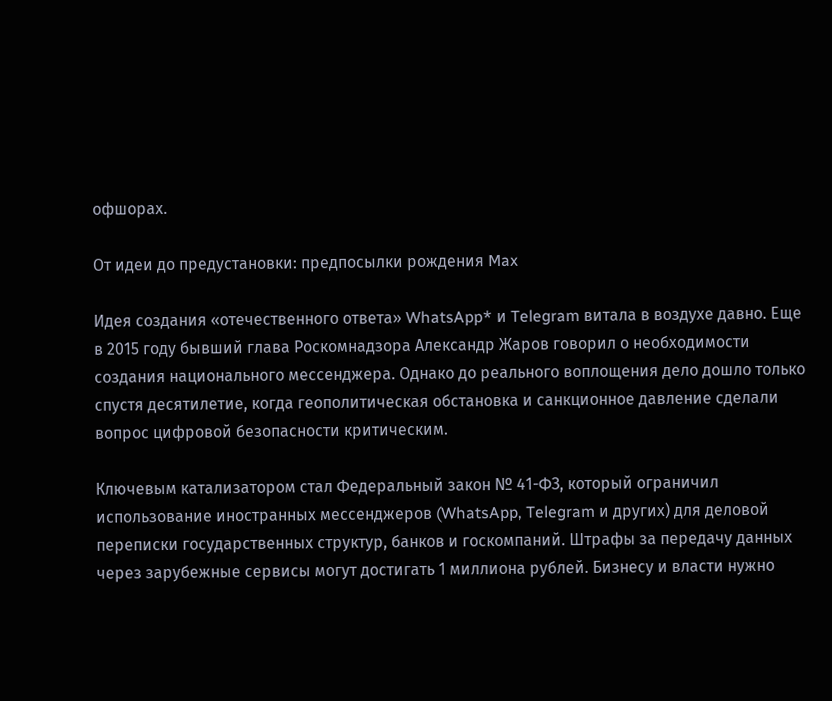офшорах.

От идеи до предустановки: предпосылки рождения Max

Идея создания «отечественного ответа» WhatsApp* и Telegram витала в воздухе давно. Еще в 2015 году бывший глава Роскомнадзора Александр Жаров говорил о необходимости создания национального мессенджера. Однако до реального воплощения дело дошло только спустя десятилетие, когда геополитическая обстановка и санкционное давление сделали вопрос цифровой безопасности критическим.

Ключевым катализатором стал Федеральный закон № 41-ФЗ, который ограничил использование иностранных мессенджеров (WhatsApp, Telegram и других) для деловой переписки государственных структур, банков и госкомпаний. Штрафы за передачу данных через зарубежные сервисы могут достигать 1 миллиона рублей. Бизнесу и власти нужно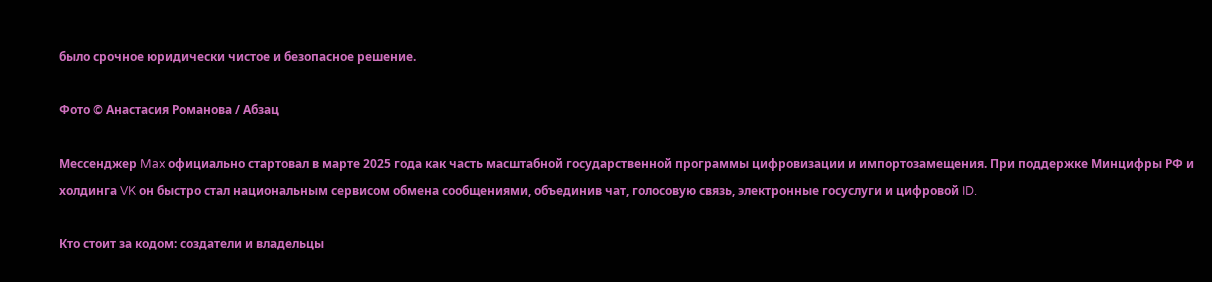было срочное юридически чистое и безопасное решение.

Фото © Анастасия Романова / Абзац

Мессенджер Max официально стартовал в марте 2025 года как часть масштабной государственной программы цифровизации и импортозамещения. При поддержке Минцифры РФ и холдинга VK он быстро стал национальным сервисом обмена сообщениями, объединив чат, голосовую связь, электронные госуслуги и цифровой ID.

Кто стоит за кодом: создатели и владельцы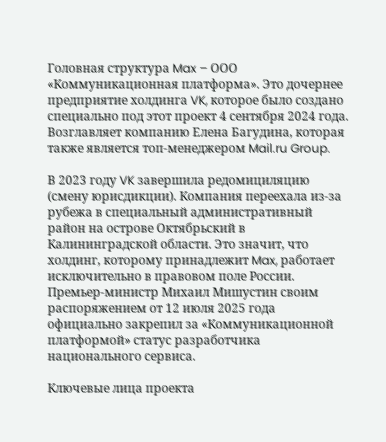Головная структура Max – ООО «Коммуникационная платформа». Это дочернее предприятие холдинга VK, которое было создано специально под этот проект 4 сентября 2024 года. Возглавляет компанию Елена Багудина, которая также является топ-менеджером Mail.ru Group.

В 2023 году VK завершила редомициляцию (смену юрисдикции). Компания переехала из-за рубежа в специальный административный район на острове Октябрьский в Калининградской области. Это значит, что холдинг, которому принадлежит Max, работает исключительно в правовом поле России. Премьер-министр Михаил Мишустин своим распоряжением от 12 июля 2025 года официально закрепил за «Коммуникационной платформой» статус разработчика национального сервиса.

Ключевые лица проекта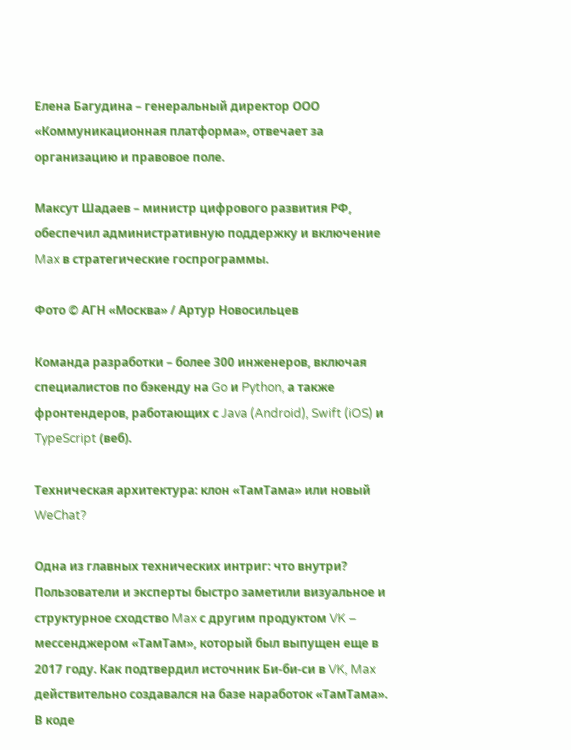Елена Багудина – генеральный директор ООО «Коммуникационная платформа», отвечает за организацию и правовое поле.

Максут Шадаев – министр цифрового развития РФ, обеспечил административную поддержку и включение Max в стратегические госпрограммы.

Фото © АГН «Москва» / Артур Новосильцев

Команда разработки – более 300 инженеров, включая специалистов по бэкенду на Go и Python, а также фронтендеров, работающих с Java (Android), Swift (iOS) и TypeScript (веб).

Техническая архитектура: клон «ТамТама» или новый WeChat?

Одна из главных технических интриг: что внутри? Пользователи и эксперты быстро заметили визуальное и структурное сходство Max с другим продуктом VK – мессенджером «ТамТам», который был выпущен еще в 2017 году. Как подтвердил источник Би-би-си в VK, Max действительно создавался на базе наработок «ТамТама». В коде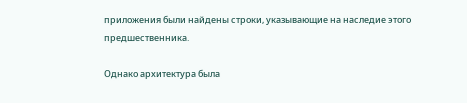приложения были найдены строки, указывающие на наследие этого предшественника.

Однако архитектура была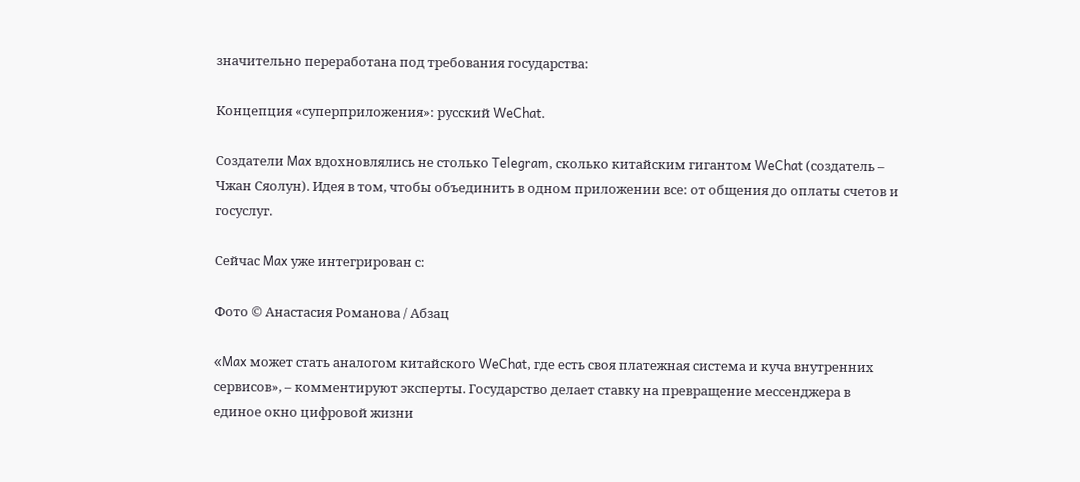значительно переработана под требования государства:

Концепция «суперприложения»: русский WeChat.

Создатели Max вдохновлялись не столько Telegram, сколько китайским гигантом WeChat (создатель – Чжан Сяолун). Идея в том, чтобы объединить в одном приложении все: от общения до оплаты счетов и госуслуг.

Сейчас Max уже интегрирован с:

Фото © Анастасия Романова / Абзац

«Max может стать аналогом китайского WeChat, где есть своя платежная система и куча внутренних сервисов», – комментируют эксперты. Государство делает ставку на превращение мессенджера в единое окно цифровой жизни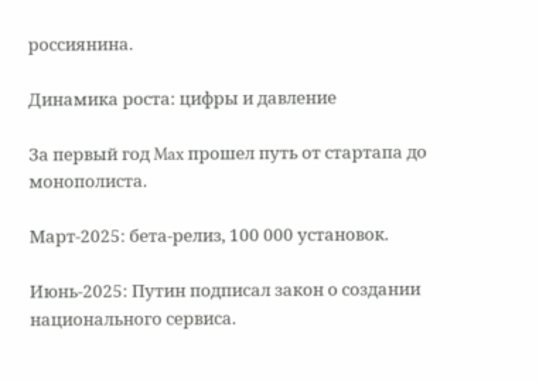россиянина.

Динамика роста: цифры и давление

За первый год Max прошел путь от стартапа до монополиста.

Март-2025: бета-релиз, 100 000 установок.

Июнь-2025: Путин подписал закон о создании национального сервиса.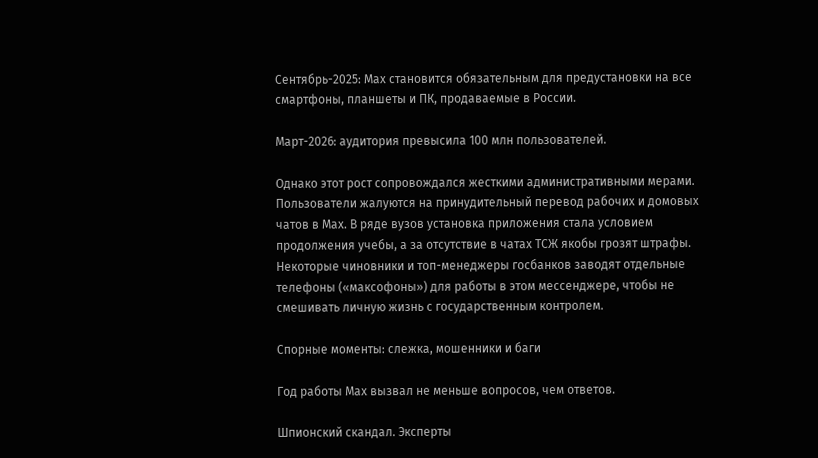Сентябрь-2025: Max становится обязательным для предустановки на все смартфоны, планшеты и ПК, продаваемые в России.

Март-2026: аудитория превысила 100 млн пользователей.

Однако этот рост сопровождался жесткими административными мерами. Пользователи жалуются на принудительный перевод рабочих и домовых чатов в Max. В ряде вузов установка приложения стала условием продолжения учебы, а за отсутствие в чатах ТСЖ якобы грозят штрафы. Некоторые чиновники и топ-менеджеры госбанков заводят отдельные телефоны («максофоны») для работы в этом мессенджере, чтобы не смешивать личную жизнь с государственным контролем.

Спорные моменты: слежка, мошенники и баги

Год работы Max вызвал не меньше вопросов, чем ответов.

Шпионский скандал. Эксперты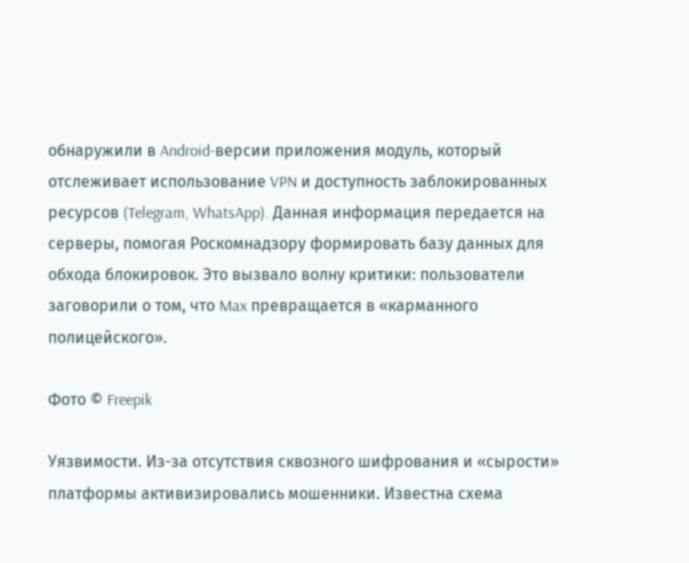обнаружили в Android-версии приложения модуль, который отслеживает использование VPN и доступность заблокированных ресурсов (Telegram, WhatsApp). Данная информация передается на серверы, помогая Роскомнадзору формировать базу данных для обхода блокировок. Это вызвало волну критики: пользователи заговорили о том, что Max превращается в «карманного полицейского».

Фото © Freepik

Уязвимости. Из-за отсутствия сквозного шифрования и «сырости» платформы активизировались мошенники. Известна схема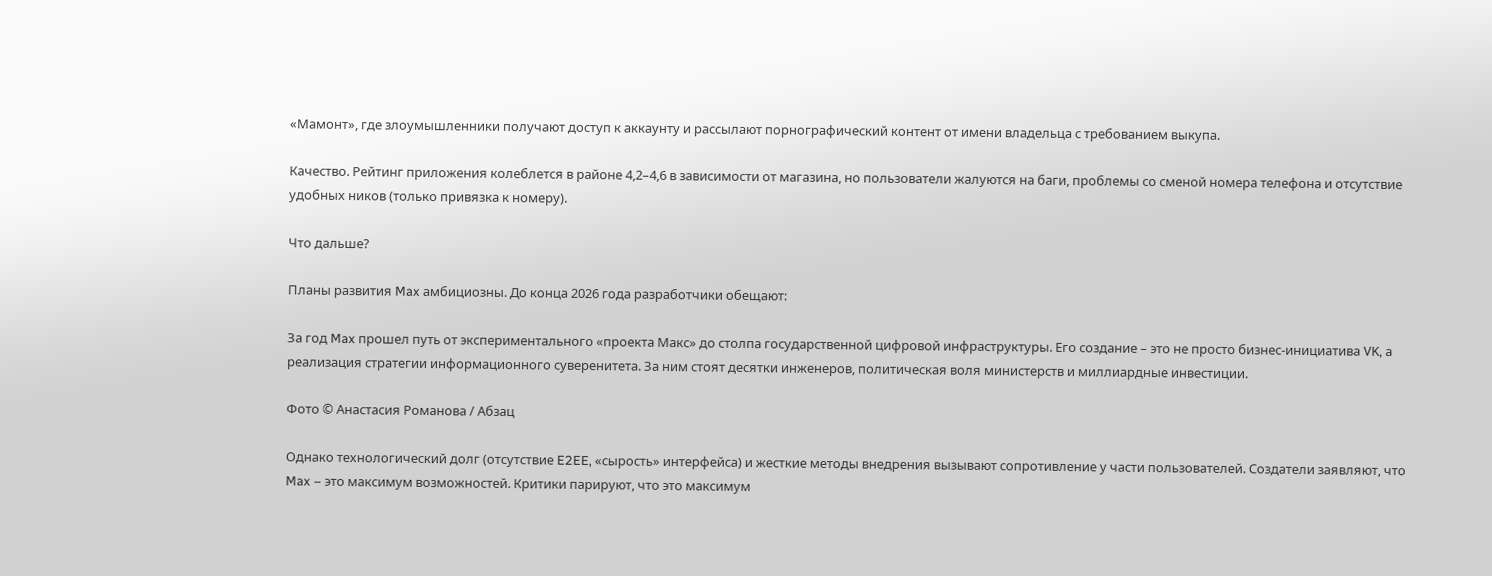«Мамонт», где злоумышленники получают доступ к аккаунту и рассылают порнографический контент от имени владельца с требованием выкупа.

Качество. Рейтинг приложения колеблется в районе 4,2–4,6 в зависимости от магазина, но пользователи жалуются на баги, проблемы со сменой номера телефона и отсутствие удобных ников (только привязка к номеру).

Что дальше?

Планы развития Max амбициозны. До конца 2026 года разработчики обещают:

За год Max прошел путь от экспериментального «проекта Макс» до столпа государственной цифровой инфраструктуры. Его создание – это не просто бизнес-инициатива VK, а реализация стратегии информационного суверенитета. За ним стоят десятки инженеров, политическая воля министерств и миллиардные инвестиции.

Фото © Анастасия Романова / Абзац

Однако технологический долг (отсутствие E2EE, «сырость» интерфейса) и жесткие методы внедрения вызывают сопротивление у части пользователей. Создатели заявляют, что Max – это максимум возможностей. Критики парируют, что это максимум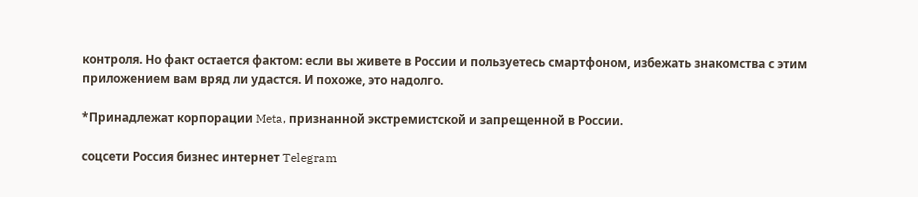контроля. Но факт остается фактом: если вы живете в России и пользуетесь смартфоном, избежать знакомства с этим приложением вам вряд ли удастся. И похоже, это надолго.

*Принадлежат корпорации Meta, признанной экстремистской и запрещенной в России.

соцсети Россия бизнес интернет Telegram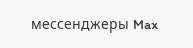мессенджеры Max